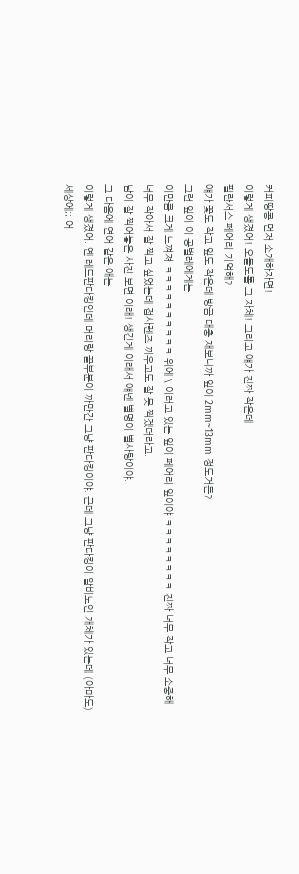커피땅콩 먼저 소개하자면!
이렇게 생겼어! 오돌도톨 그 자체! 그리고 얘가 진짜 작은데
필란서스 페어리 기억해?
얘가 꽃도 작고 잎도 작은데 방금 대충 재보니까 잎이 2mm~13mm 정도거든?
그런 잎이 이 공벌레에게는
이만큼 크게 느껴져 ㅋㅋㅋㅋㅋㅋㅋㅋㅋㅋ 위에 \ 이러고 있는 잎이 페어리 잎이야 ㅋㅋㅋㅋㅋㅋㅋㅋ 진짜 너무 작고 너무 소중해
너무 작아서 잘 찍고 싶었는데 접사렌즈 끼우고도 잘 못 찍겠더라고.
남이 잘 찍어놓은 사진 보면 이래! 생긴게 이래서 얘넨 별명이 별사탕이야.
그 다음에 연어 같은 애는
이렇게 생겼어. 옌 레드판다킹인데 머리랑 끝부분이 까만간 그냥 판다킹이야. 근데 그냥 판다킹이 알비노인 개체가 있는데 (아마도)
세상에;; 어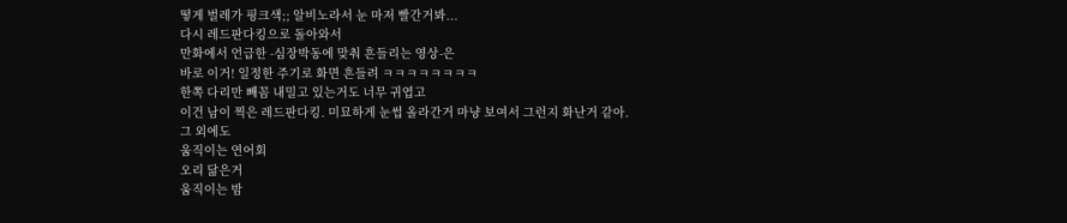떻게 벌레가 핑크색;; 알비노라서 눈 마저 빨간거봐...
다시 레드판다킹으로 돌아와서
만화에서 언급한 -심장박동에 맞춰 흔들리는 영상-은
바로 이거! 일정한 주기로 화면 흔들려 ㅋㅋㅋㅋㅋㅋㅋㅋ
한쪽 다리만 빼꼼 내밀고 있는거도 너무 귀엽고
이건 남이 찍은 레드판다킹. 미묘하게 눈썹 올라간거 마냥 보여서 그런지 화난거 같아.
그 외에도
움직이는 연어회
오리 닮은거
움직이는 밤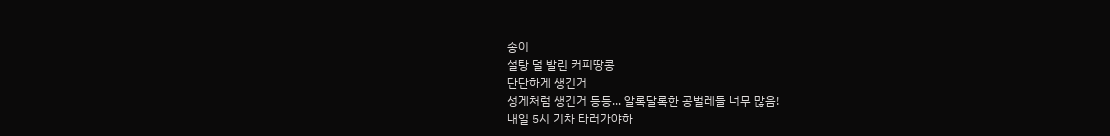송이
설탕 덜 발린 커피땅콩
단단하게 생긴거
성게처럼 생긴거 등등... 알록달록한 공벌레들 너무 많음!
내일 5시 기차 타러가야하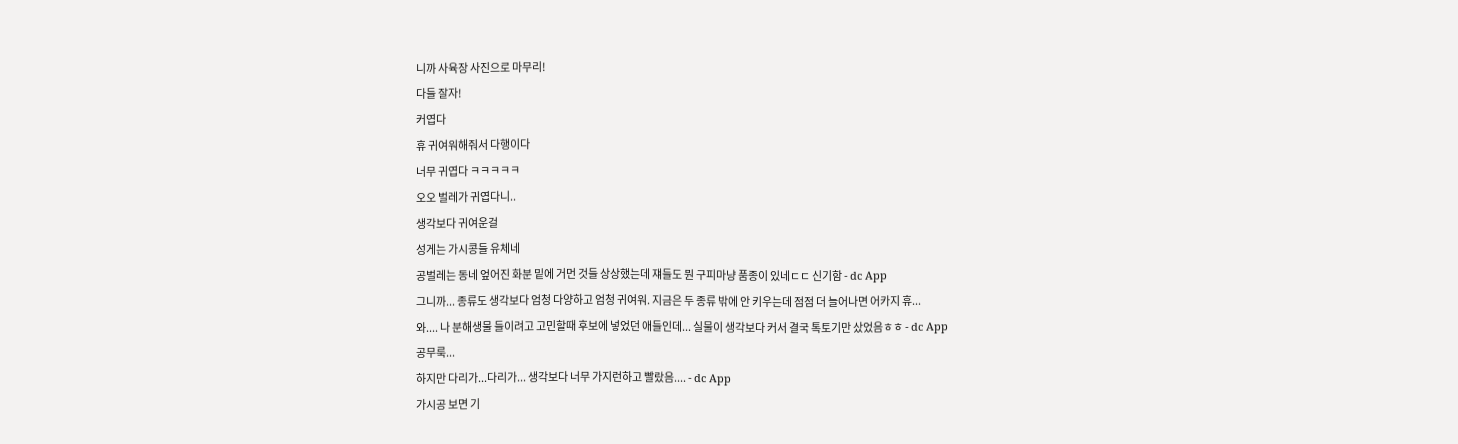니까 사육장 사진으로 마무리!
다들 잘자!
커엽다
휴 귀여워해줘서 다행이다
너무 귀엽다 ㅋㅋㅋㅋㅋ
오오 벌레가 귀엽다니..
생각보다 귀여운걸
성게는 가시콩들 유체네
공벌레는 동네 엎어진 화분 밑에 거먼 것들 상상했는데 쟤들도 뭔 구피마냥 품종이 있네ㄷㄷ 신기함 - dc App
그니까... 종류도 생각보다 엄청 다양하고 엄청 귀여워. 지금은 두 종류 밖에 안 키우는데 점점 더 늘어나면 어카지 휴...
와.... 나 분해생물 들이려고 고민할때 후보에 넣었던 애들인데... 실물이 생각보다 커서 결국 톡토기만 샀었음ㅎㅎ - dc App
공무룩...
하지만 다리가...다리가... 생각보다 너무 가지런하고 빨랐음.... - dc App
가시공 보면 기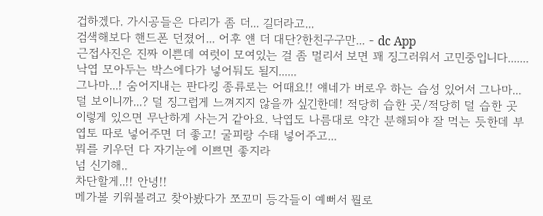겁하겠다. 가시공들은 다리가 좀 더... 길더라고...
검색해보다 핸드폰 던졌어... 어후 얜 더 대단?한친구구만... - dc App
근접사진은 진짜 이쁜데 여럿이 모여있는 걸 좀 멀리서 보면 꽤 징그러워서 고민중입니다....... 낙엽 모아두는 박스에다가 넣어둬도 될지......
그나마...! 숨어지내는 판다킹 종류로는 어때요!! 얘네가 버로우 하는 습성 있어서 그나마... 덜 보이니까...? 덜 징그럽게 느껴지지 않을까 싶긴한데! 적당히 습한 곳/적당히 덜 습한 곳 이렇게 있으면 무난하게 사는거 같아요. 낙엽도 나름대로 약간 분해되야 잘 먹는 듯한데 부엽토 따로 넣어주면 더 좋고! 굴피랑 수태 넣어주고...
뭐를 키우던 다 자기눈에 이쁘면 좋지라
넘 신기해..
차단할게..!! 안녕!!
메가볼 키워볼려고 찾아봤다가 쪼꼬미 등각들이 예뻐서 뭘로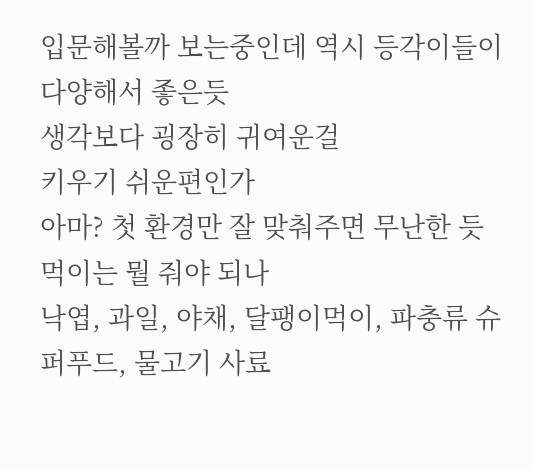입문해볼까 보는중인데 역시 등각이들이 다양해서 좋은듯
생각보다 굉장히 귀여운걸
키우기 쉬운편인가
아마? 첫 환경만 잘 맞춰주면 무난한 듯
먹이는 뭘 줘야 되나
낙엽, 과일, 야채, 달팽이먹이, 파충류 슈퍼푸드, 물고기 사료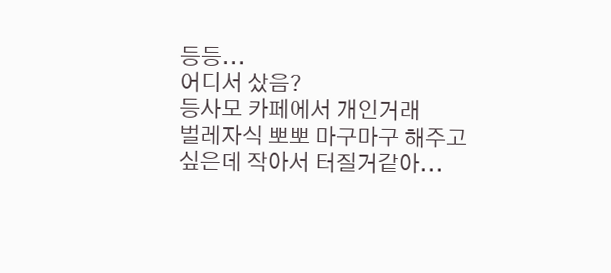등등...
어디서 샀음?
등사모 카페에서 개인거래
벌레자식 뽀뽀 마구마구 해주고 싶은데 작아서 터질거같아...